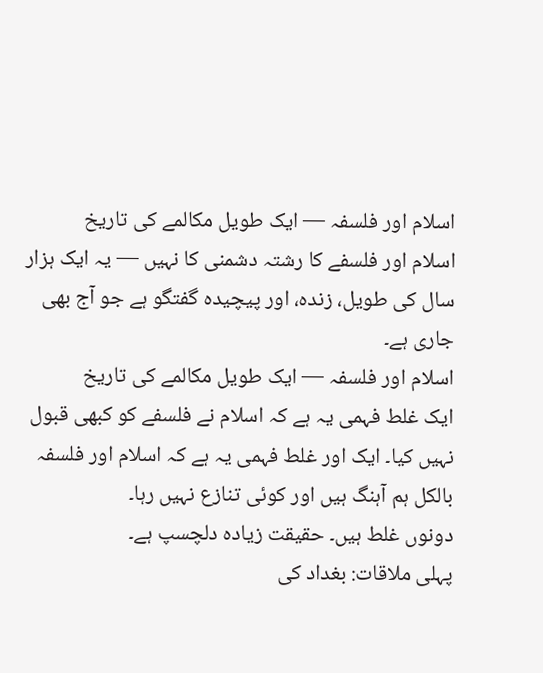اسلام اور فلسفہ — ایک طویل مکالمے کی تاریخ
اسلام اور فلسفے کا رشتہ دشمنی کا نہیں — یہ ایک ہزار سال کی طویل، زندہ، اور پیچیدہ گفتگو ہے جو آج بھی جاری ہے۔
اسلام اور فلسفہ — ایک طویل مکالمے کی تاریخ
ایک غلط فہمی یہ ہے کہ اسلام نے فلسفے کو کبھی قبول نہیں کیا۔ ایک اور غلط فہمی یہ ہے کہ اسلام اور فلسفہ بالکل ہم آہنگ ہیں اور کوئی تنازع نہیں رہا۔
دونوں غلط ہیں۔ حقیقت زیادہ دلچسپ ہے۔
پہلی ملاقات: بغداد کی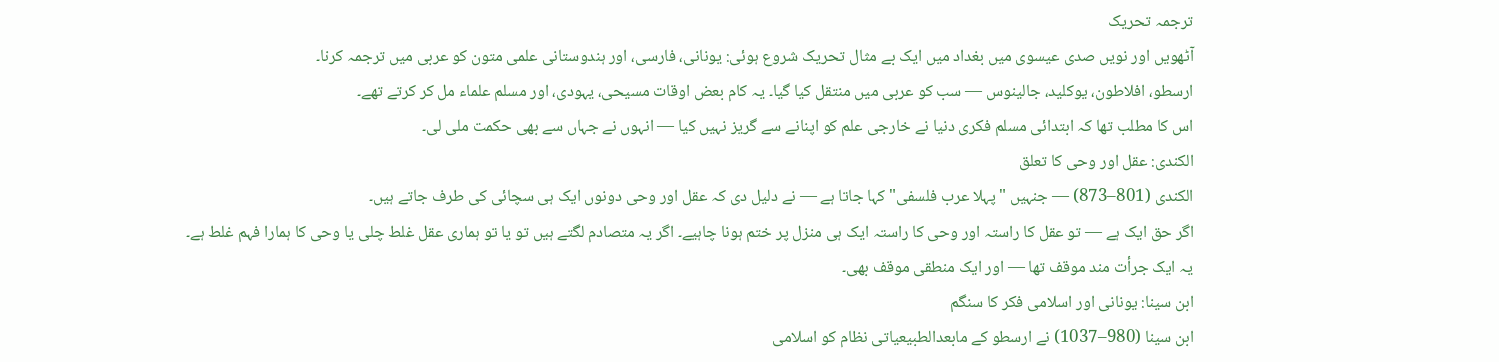ترجمہ تحریک
آٹھویں اور نویں صدی عیسوی میں بغداد میں ایک بے مثال تحریک شروع ہوئی: یونانی، فارسی، اور ہندوستانی علمی متون کو عربی میں ترجمہ کرنا۔
ارسطو، افلاطون، یوکلید، جالینوس — سب کو عربی میں منتقل کیا گیا۔ یہ کام بعض اوقات مسیحی، یہودی، اور مسلم علماء مل کر کرتے تھے۔
اس کا مطلب تھا کہ ابتدائی مسلم فکری دنیا نے خارجی علم کو اپنانے سے گریز نہیں کیا — انہوں نے جہاں سے بھی حکمت ملی لی۔
الکندی: عقل اور وحی کا تعلق
الکندی (801–873) — جنہیں "پہلا عرب فلسفی" کہا جاتا ہے — نے دلیل دی کہ عقل اور وحی دونوں ایک ہی سچائی کی طرف جاتے ہیں۔
اگر حق ایک ہے — تو عقل کا راستہ اور وحی کا راستہ ایک ہی منزل پر ختم ہونا چاہیے۔ اگر یہ متصادم لگتے ہیں تو یا تو ہماری عقل غلط چلی یا وحی کا ہمارا فہم غلط ہے۔
یہ ایک جرأت مند موقف تھا — اور ایک منطقی موقف بھی۔
ابن سینا: یونانی اور اسلامی فکر کا سنگم
ابن سینا (980–1037) نے ارسطو کے مابعدالطبیعیاتی نظام کو اسلامی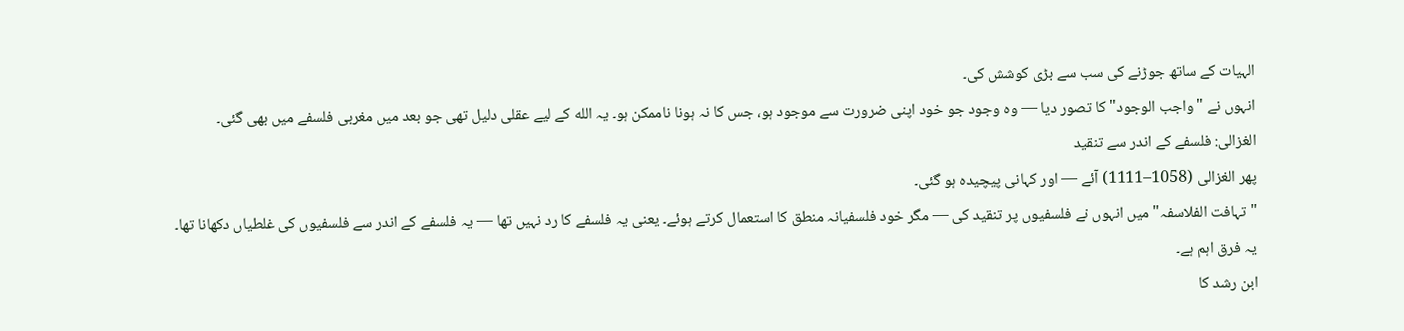الہیات کے ساتھ جوڑنے کی سب سے بڑی کوشش کی۔
انہوں نے "واجب الوجود" کا تصور دیا — وہ وجود جو خود اپنی ضرورت سے موجود ہو، جس کا نہ ہونا ناممکن ہو۔ یہ الله کے لیے عقلی دلیل تھی جو بعد میں مغربی فلسفے میں بھی گئی۔
الغزالی: فلسفے کے اندر سے تنقید
پھر الغزالی (1058–1111) آئے — اور کہانی پیچیدہ ہو گئی۔
"تہافت الفلاسفہ" میں انہوں نے فلسفیوں پر تنقید کی — مگر خود فلسفیانہ منطق کا استعمال کرتے ہوئے۔ یعنی یہ فلسفے کا رد نہیں تھا — یہ فلسفے کے اندر سے فلسفیوں کی غلطیاں دکھانا تھا۔
یہ فرق اہم ہے۔
ابن رشد کا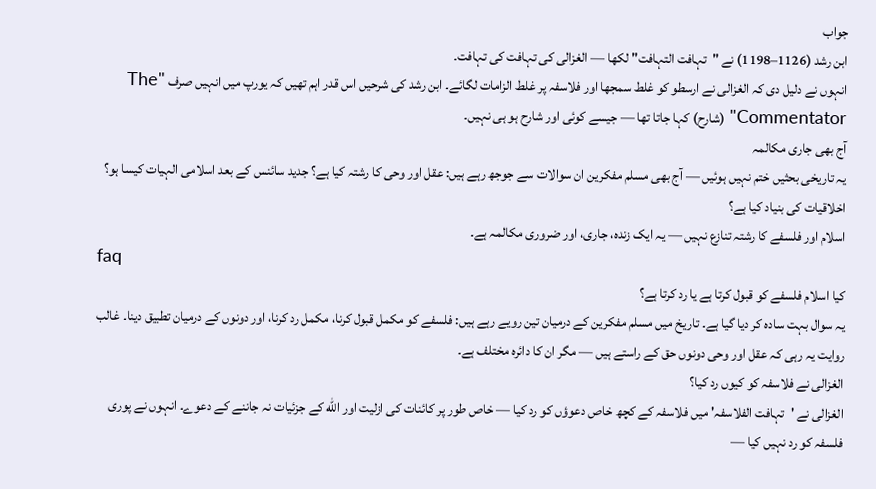جواب
ابن رشد (1126–1198) نے "تہافت التہافت" لکھا — الغزالی کی تہافت کی تہافت۔
انہوں نے دلیل دی کہ الغزالی نے ارسطو کو غلط سمجھا اور فلاسفہ پر غلط الزامات لگائے۔ ابن رشد کی شرحیں اس قدر اہم تھیں کہ یورپ میں انہیں صرف "The Commentator" (شارح) کہا جاتا تھا — جیسے کوئی اور شارح ہو ہی نہیں۔
آج بھی جاری مکالمہ
یہ تاریخی بحثیں ختم نہیں ہوئیں — آج بھی مسلم مفکرین ان سوالات سے جوجھ رہے ہیں: عقل اور وحی کا رشتہ کیا ہے؟ جدید سائنس کے بعد اسلامی الہیات کیسا ہو؟ اخلاقیات کی بنیاد کیا ہے؟
اسلام اور فلسفے کا رشتہ تنازع نہیں — یہ ایک زندہ، جاری، اور ضروری مکالمہ ہے۔
faq
کیا اسلام فلسفے کو قبول کرتا ہے یا رد کرتا ہے؟
یہ سوال بہت سادہ کر دیا گیا ہے۔ تاریخ میں مسلم مفکرین کے درمیان تین رویے رہے ہیں: فلسفے کو مکمل قبول کرنا، مکمل رد کرنا، اور دونوں کے درمیان تطبیق دینا۔ غالب روایت یہ رہی کہ عقل اور وحی دونوں حق کے راستے ہیں — مگر ان کا دائرہ مختلف ہے۔
الغزالی نے فلاسفہ کو کیوں رد کیا؟
الغزالی نے 'تہافت الفلاسفہ' میں فلاسفہ کے کچھ خاص دعوؤں کو رد کیا — خاص طور پر کائنات کی ازلیت اور الله کے جزئیات نہ جاننے کے دعوے۔ انہوں نے پوری فلسفہ کو رد نہیں کیا —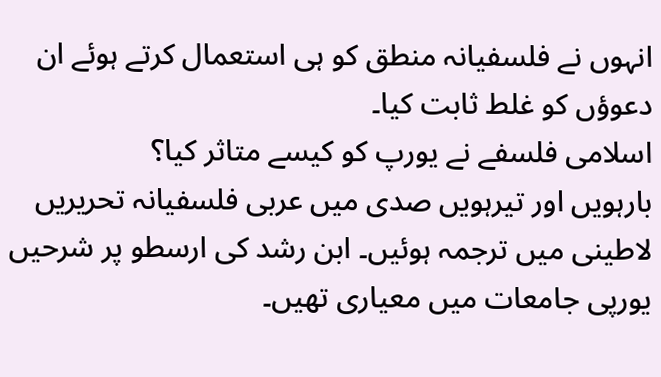انہوں نے فلسفیانہ منطق کو ہی استعمال کرتے ہوئے ان دعوؤں کو غلط ثابت کیا۔
اسلامی فلسفے نے یورپ کو کیسے متاثر کیا؟
بارہویں اور تیرہویں صدی میں عربی فلسفیانہ تحریریں لاطینی میں ترجمہ ہوئیں۔ ابن رشد کی ارسطو پر شرحیں یورپی جامعات میں معیاری تھیں۔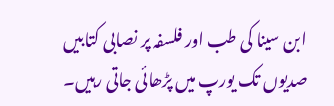ابن سینا کی طب اور فلسفہ پر نصابی کتابیں صدیوں تک یورپ میں پڑھائی جاتی رہیں۔